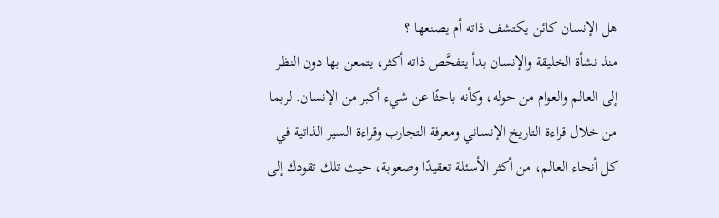هل الإنسان كائن يكتشف ذاته أم يصنعها ؟
منذ نشأة الخليقة والإنسان بدأ يتفحَّص ذاته أكثر، يتمعن بها دون النظر إلى العالم والعوام من حوله، وكأنه باحثًا عن شيء أكبر من الإنسان. لربما من خلال قراءة التاريخ الإنساني ومعرفة التجارب وقراءة السير الذاتية في كل أنحاء العالم، من أكثر الأسئلة تعقيدًا وصعوبة، حيث تلك تقودك إلى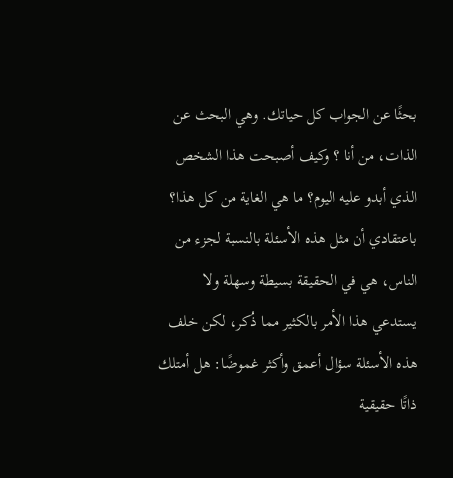بحثًا عن الجواب كل حياتك. وهي البحث عن الذات، من أنا ؟ وكيف أصبحت هذا الشخص الذي أبدو عليه اليوم؟ ما هي الغاية من كل هذا؟ باعتقادي أن مثل هذه الأسئلة بالنسبة لجزء من الناس، هي في الحقيقة بسيطة وسهلة ولا يستدعي هذا الأمر بالكثير مما ذُكر، لكن خلف هذه الأسئلة سؤال أعمق وأكثر غموضًا: هل أمتلك ذاتًا حقيقية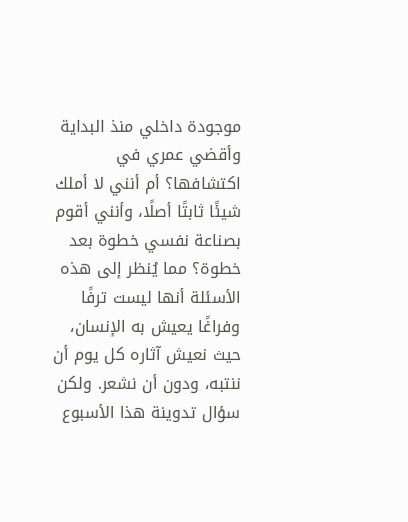موجودة داخلي منذ البداية وأقضي عمري في اكتشافها؟ أم أنني لا أملك شيئًا ثابتًا أصلًا، وأنني أقوم بصناعة نفسي خطوة بعد خطوة؟ مما يُنظر إلى هذه الأسئلة أنها ليست ترفًا وفراغًا يعيش به الإنسان، حيث نعيش آثاره كل يوم أن ننتبه، ودون أن نشعر. ولكن سؤال تدوينة هذا الأسبوع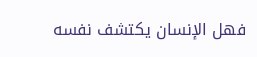فهل الإنسان يكتشف نفسه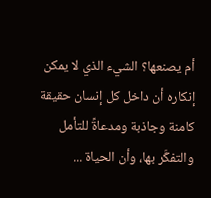أم يصنعها؟ الشيء الذي لا يمكن إنكاره أن داخل كل إنسان حقيقة كامنة وجاذبة ومدعاةً للتأمل والتفكَّر بها، وأن الحياة ...